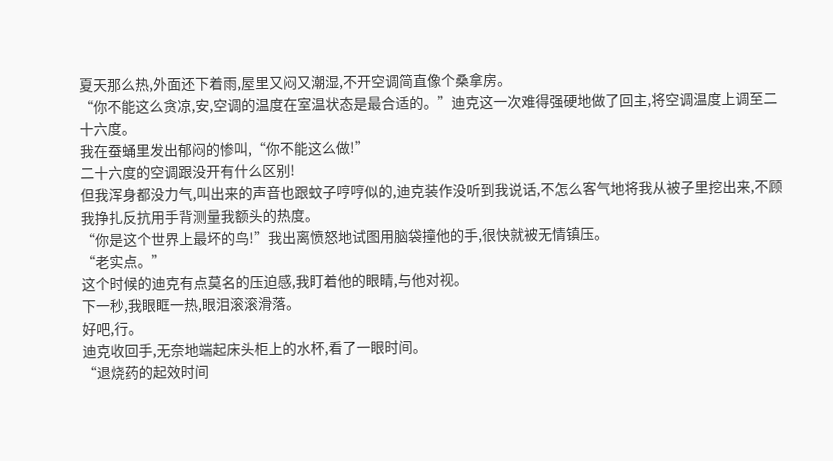夏天那么热,外面还下着雨,屋里又闷又潮湿,不开空调简直像个桑拿房。
“你不能这么贪凉,安,空调的温度在室温状态是最合适的。”迪克这一次难得强硬地做了回主,将空调温度上调至二十六度。
我在蚕蛹里发出郁闷的惨叫,“你不能这么做!”
二十六度的空调跟没开有什么区别!
但我浑身都没力气,叫出来的声音也跟蚊子哼哼似的,迪克装作没听到我说话,不怎么客气地将我从被子里挖出来,不顾我挣扎反抗用手背测量我额头的热度。
“你是这个世界上最坏的鸟!”我出离愤怒地试图用脑袋撞他的手,很快就被无情镇压。
“老实点。”
这个时候的迪克有点莫名的压迫感,我盯着他的眼睛,与他对视。
下一秒,我眼眶一热,眼泪滚滚滑落。
好吧,行。
迪克收回手,无奈地端起床头柜上的水杯,看了一眼时间。
“退烧药的起效时间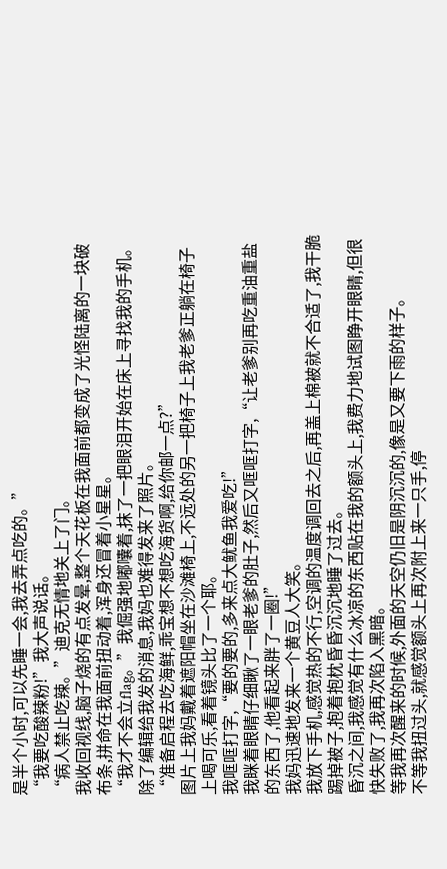是半个小时,可以先睡一会,我去弄点吃的。”
“我要吃酸辣粉!”我大声说话。
“病人禁止吃辣。”迪克无情地关上了门。
我收回视线,脑子烧的有点发晕,整个天花板在我面前都变成了光怪陆离的一块破布条,拼命在我面前扭动着,浑身还冒着小星星。
“我才不会立flag。”我倔强地嘟囔着,抹了一把眼泪开始在床上寻找我的手机。
除了编辑给我发的消息,我妈也难得发来了照片。
“准备启程去吃海鲜,乖宝想不想吃海货啊,给你邮一点?”
图片上我妈戴着遮阳帽坐在沙滩椅上,不远处的另一把椅子上我老爹正躺在椅子上喝可乐,看着镜头比了一个耶。
我哐哐打字,“要的要的,多来点大鱿鱼我爱吃!”
我眯着眼睛仔细瞅了一眼老爹的肚子,然后又哐哐打字,“让老爹别再吃重油重盐的东西了,他看起来胖了一圈!”
我妈迅速地发来一个黄豆人大笑。
我放下手机,感觉热的不行,空调的温度调回去之后,再盖上棉被就不合适了,我干脆踢掉被子,抱着抱枕昏昏沉沉地睡了过去。
昏沉之间,我感觉有什么冰凉的东西贴在我的额头上,我费力地试图睁开眼睛,但很快失败了,我再次陷入黑暗。
等我再次醒来的时候,外面的天空仍旧是阴沉沉的,像是又要下雨的样子。
不等我扭过头,就感觉额头上再次附上来一只手,停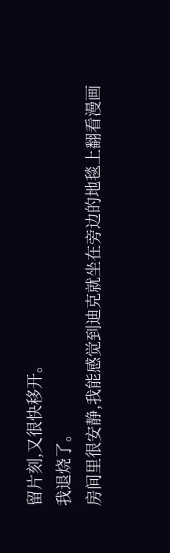留片刻,又很快移开。
我退烧了。
房间里很安静,我能感觉到迪克就坐在旁边的地毯上翻看漫画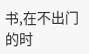书,在不出门的时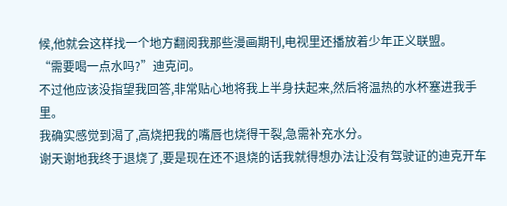候,他就会这样找一个地方翻阅我那些漫画期刊,电视里还播放着少年正义联盟。
“需要喝一点水吗?”迪克问。
不过他应该没指望我回答,非常贴心地将我上半身扶起来,然后将温热的水杯塞进我手里。
我确实感觉到渴了,高烧把我的嘴唇也烧得干裂,急需补充水分。
谢天谢地我终于退烧了,要是现在还不退烧的话我就得想办法让没有驾驶证的迪克开车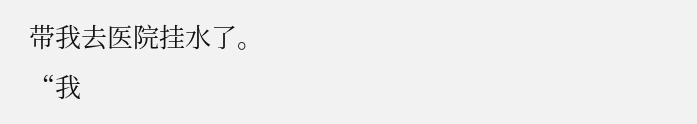带我去医院挂水了。
“我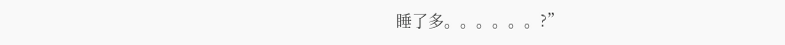睡了多。。。。。。?”